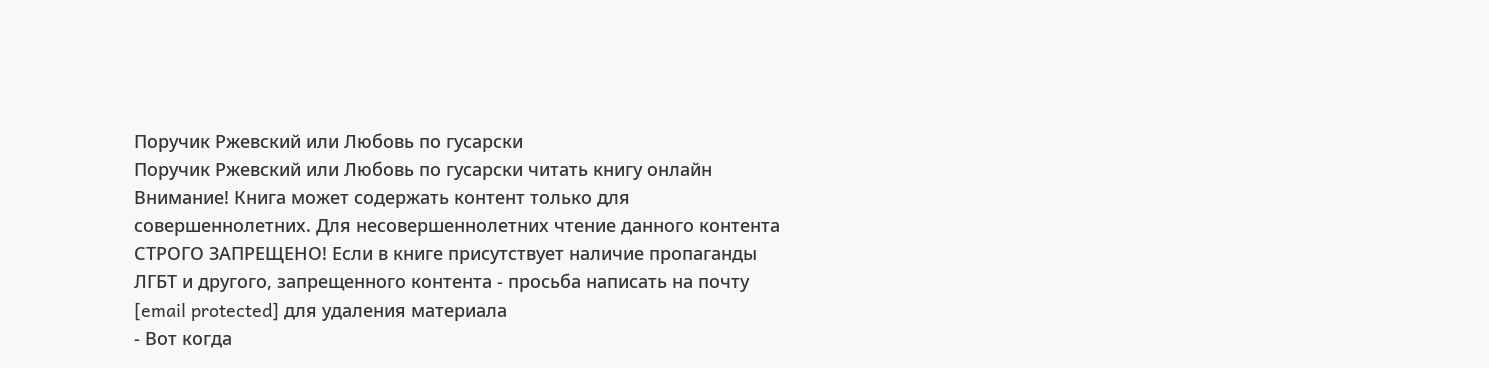Поручик Ржевский или Любовь по гусарски
Поручик Ржевский или Любовь по гусарски читать книгу онлайн
Внимание! Книга может содержать контент только для совершеннолетних. Для несовершеннолетних чтение данного контента СТРОГО ЗАПРЕЩЕНО! Если в книге присутствует наличие пропаганды ЛГБТ и другого, запрещенного контента - просьба написать на почту [email protected] для удаления материала
- Вот когда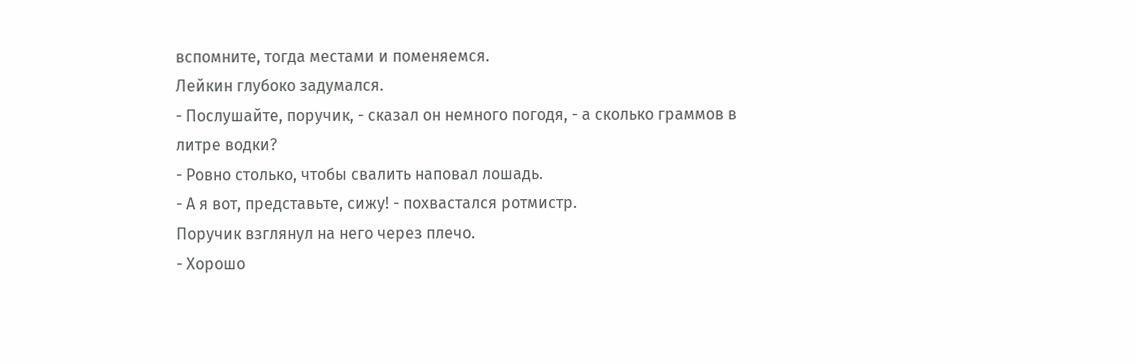вспомните, тогда местами и поменяемся.
Лейкин глубоко задумался.
- Послушайте, поручик, - сказал он немного погодя, - а сколько граммов в литре водки?
- Ровно столько, чтобы свалить наповал лошадь.
- А я вот, представьте, сижу! - похвастался ротмистр.
Поручик взглянул на него через плечо.
- Хорошо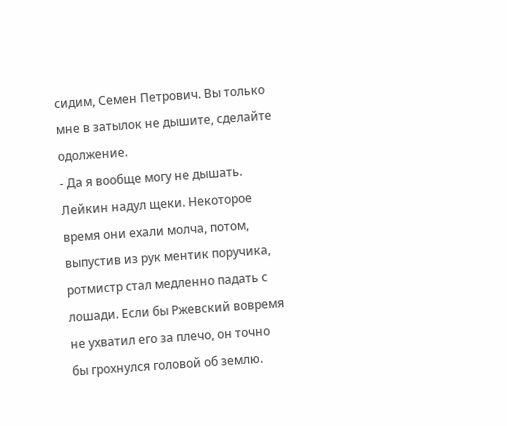сидим, Семен Петрович. Вы только мне в затылок не дышите, сделайте одолжение.
- Да я вообще могу не дышать.
Лейкин надул щеки. Некоторое время они ехали молча, потом, выпустив из рук ментик поручика, ротмистр стал медленно падать с лошади. Если бы Ржевский вовремя не ухватил его за плечо, он точно бы грохнулся головой об землю.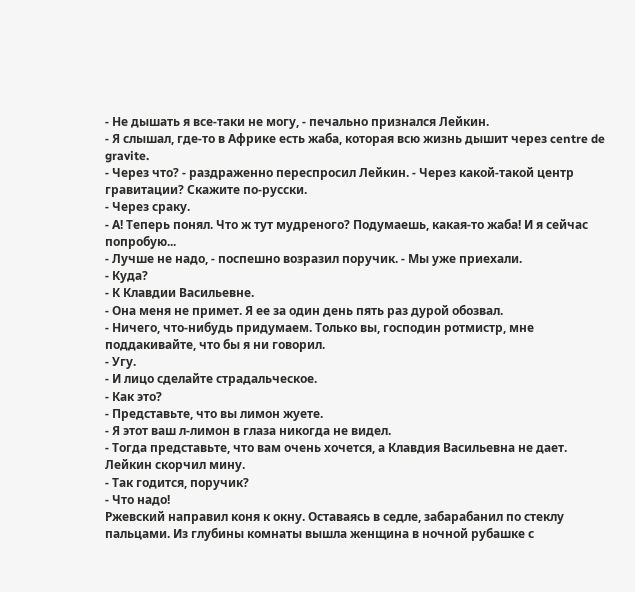- Не дышать я все-таки не могу, - печально признался Лейкин.
- Я слышал, где-то в Африке есть жаба, которая всю жизнь дышит через centre de gravite.
- Через что? - раздраженно переспросил Лейкин. - Через какой-такой центр гравитации? Скажите по-русски.
- Через сраку.
- А! Теперь понял. Что ж тут мудреного? Подумаешь, какая-то жаба! И я сейчас попробую...
- Лучше не надо, - поспешно возразил поручик. - Мы уже приехали.
- Куда?
- К Клавдии Васильевне.
- Она меня не примет. Я ее за один день пять раз дурой обозвал.
- Ничего, что-нибудь придумаем. Только вы, господин ротмистр, мне поддакивайте, что бы я ни говорил.
- Угу.
- И лицо сделайте страдальческое.
- Как это?
- Представьте, что вы лимон жуете.
- Я этот ваш л-лимон в глаза никогда не видел.
- Тогда представьте, что вам очень хочется, а Клавдия Васильевна не дает.
Лейкин скорчил мину.
- Так годится, поручик?
- Что надо!
Ржевский направил коня к окну. Оставаясь в седле, забарабанил по стеклу пальцами. Из глубины комнаты вышла женщина в ночной рубашке с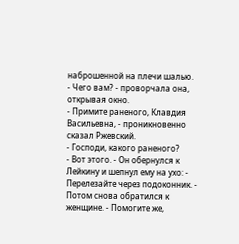наброшенной на плечи шалью.
- Чего вам? - проворчала она, открывая окно.
- Примите раненого, Клавдия Васильевна, - проникновенно сказал Ржевский.
- Господи, какого раненого?
- Вот этого. - Он обернулся к Лейкину и шепнул ему на ухо: - Перелезайте через подоконник. - Потом снова обратился к женщине. - Помогите же,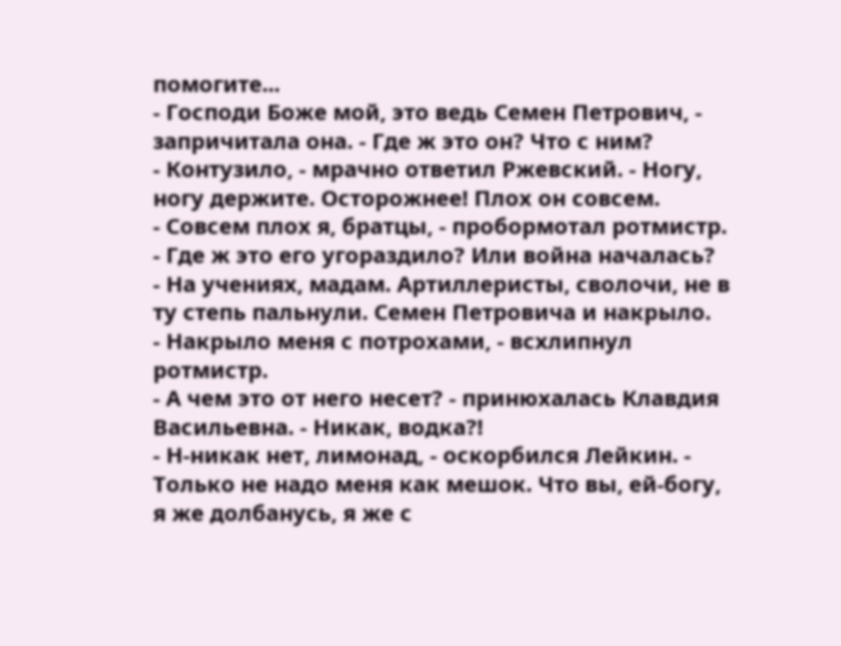помогите...
- Господи Боже мой, это ведь Семен Петрович, - запричитала она. - Где ж это он? Что с ним?
- Контузило, - мрачно ответил Ржевский. - Ногу, ногу держите. Осторожнее! Плох он совсем.
- Совсем плох я, братцы, - пробормотал ротмистр.
- Где ж это его угораздило? Или война началась?
- На учениях, мадам. Артиллеристы, сволочи, не в ту степь пальнули. Семен Петровича и накрыло.
- Накрыло меня с потрохами, - всхлипнул ротмистр.
- А чем это от него несет? - принюхалась Клавдия Васильевна. - Никак, водка?!
- Н-никак нет, лимонад, - оскорбился Лейкин. - Только не надо меня как мешок. Что вы, ей-богу, я же долбанусь, я же с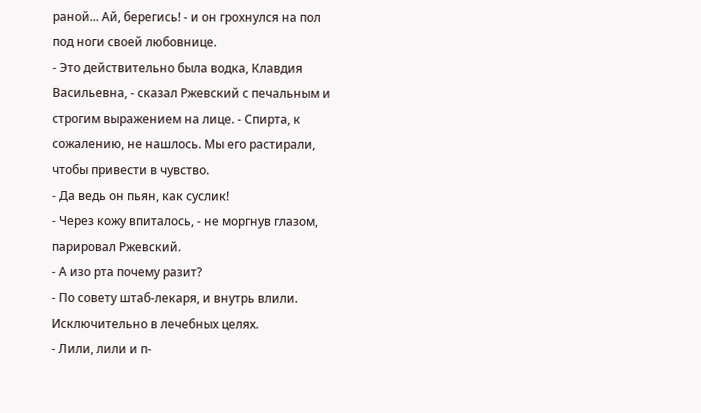раной... Ай, берегись! - и он грохнулся на пол под ноги своей любовнице.
- Это действительно была водка, Клавдия Васильевна, - сказал Ржевский с печальным и строгим выражением на лице. - Спирта, к сожалению, не нашлось. Мы его растирали, чтобы привести в чувство.
- Да ведь он пьян, как суслик!
- Через кожу впиталось, - не моргнув глазом, парировал Ржевский.
- А изо рта почему разит?
- По совету штаб-лекаря, и внутрь влили. Исключительно в лечебных целях.
- Лили, лили и п-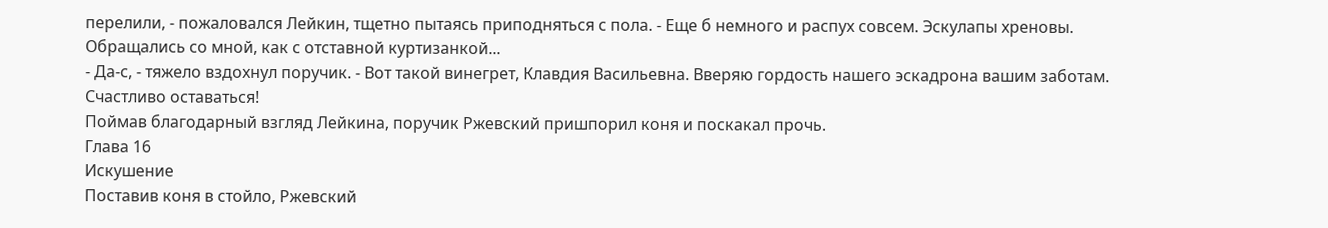перелили, - пожаловался Лейкин, тщетно пытаясь приподняться с пола. - Еще б немного и распух совсем. Эскулапы хреновы. Обращались со мной, как с отставной куртизанкой...
- Да-с, - тяжело вздохнул поручик. - Вот такой винегрет, Клавдия Васильевна. Вверяю гордость нашего эскадрона вашим заботам. Счастливо оставаться!
Поймав благодарный взгляд Лейкина, поручик Ржевский пришпорил коня и поскакал прочь.
Глава 16
Искушение
Поставив коня в стойло, Ржевский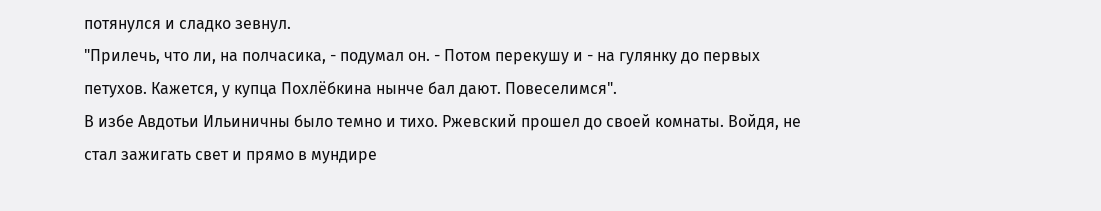потянулся и сладко зевнул.
"Прилечь, что ли, на полчасика, - подумал он. - Потом перекушу и - на гулянку до первых петухов. Кажется, у купца Похлёбкина нынче бал дают. Повеселимся".
В избе Авдотьи Ильиничны было темно и тихо. Ржевский прошел до своей комнаты. Войдя, не стал зажигать свет и прямо в мундире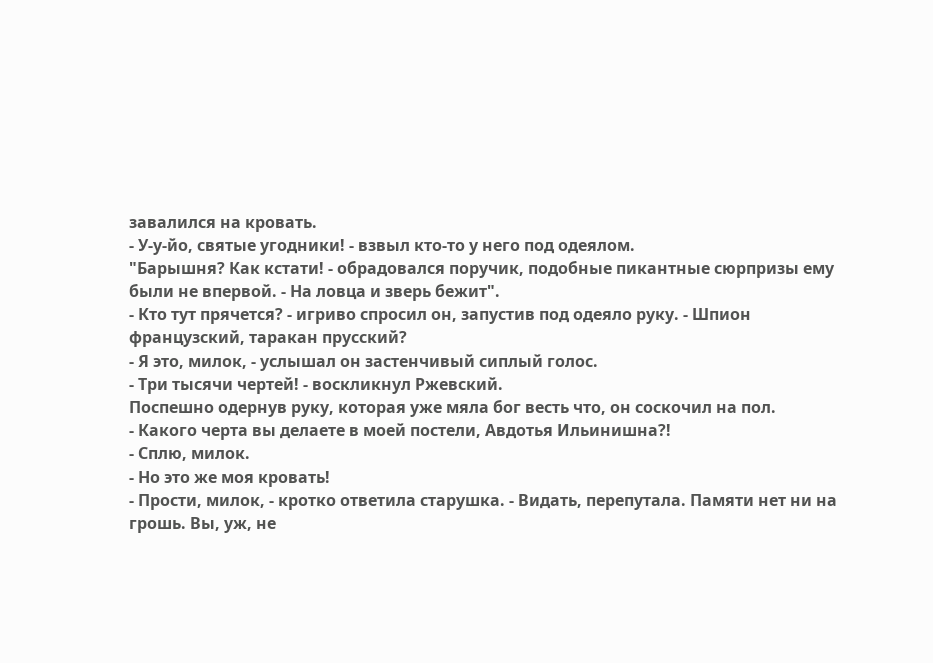завалился на кровать.
- У-у-йо, святые угодники! - взвыл кто-то у него под одеялом.
"Барышня? Как кстати! - обрадовался поручик, подобные пикантные сюрпризы ему были не впервой. - На ловца и зверь бежит".
- Кто тут прячется? - игриво спросил он, запустив под одеяло руку. - Шпион французский, таракан прусский?
- Я это, милок, - услышал он застенчивый сиплый голос.
- Три тысячи чертей! - воскликнул Ржевский.
Поспешно одернув руку, которая уже мяла бог весть что, он соскочил на пол.
- Какого черта вы делаете в моей постели, Авдотья Ильинишна?!
- Сплю, милок.
- Но это же моя кровать!
- Прости, милок, - кротко ответила старушка. - Видать, перепутала. Памяти нет ни на грошь. Вы, уж, не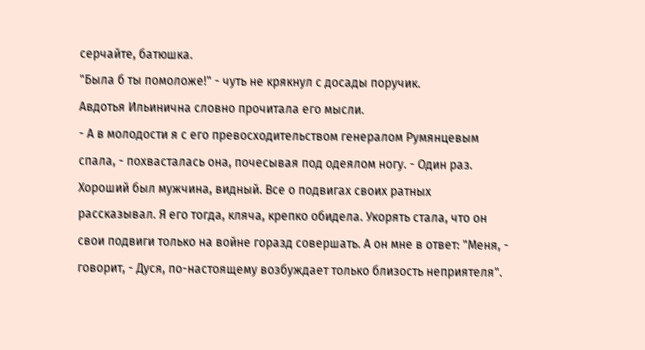серчайте, батюшка.
"Была б ты помоложе!" - чуть не крякнул с досады поручик.
Авдотья Ильинична словно прочитала его мысли.
- А в молодости я с его превосходительством генералом Румянцевым спала, - похвасталась она, почесывая под одеялом ногу. - Один раз. Хороший был мужчина, видный. Все о подвигах своих ратных рассказывал. Я его тогда, кляча, крепко обидела. Укорять стала, что он свои подвиги только на войне горазд совершать. А он мне в ответ: "Меня, - говорит, - Дуся, по-настоящему возбуждает только близость неприятеля".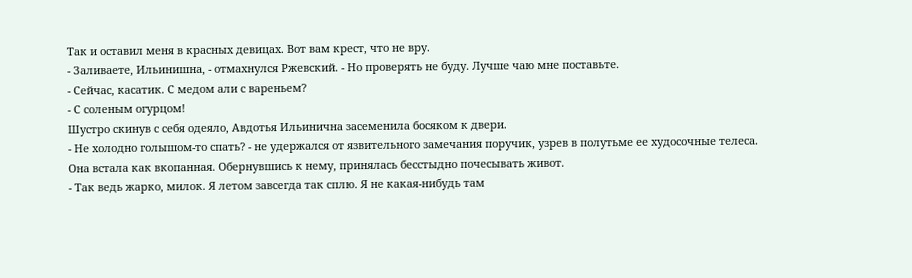Так и оставил меня в красных девицах. Вот вам крест, что не вру.
- Заливаете, Ильинишна, - отмахнулся Ржевский. - Но проверять не буду. Лучше чаю мне поставьте.
- Сейчас, касатик. С медом али с вареньем?
- С соленым огурцом!
Шустро скинув с себя одеяло, Авдотья Ильинична засеменила босяком к двери.
- Не холодно голышом-то спать? - не удержался от язвительного замечания поручик, узрев в полутьме ее худосочные телеса.
Она встала как вкопанная. Обернувшись к нему, принялась бесстыдно почесывать живот.
- Так ведь жарко, милок. Я летом завсегда так сплю. Я не какая-нибудь там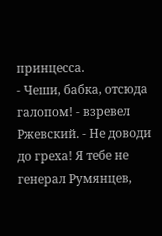принцесса.
- Чеши, бабка, отсюда галопом! - взревел Ржевский. - Не доводи до греха! Я тебе не генерал Румянцев,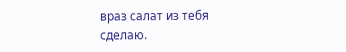враз салат из тебя сделаю.